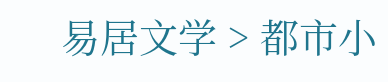易居文学 > 都市小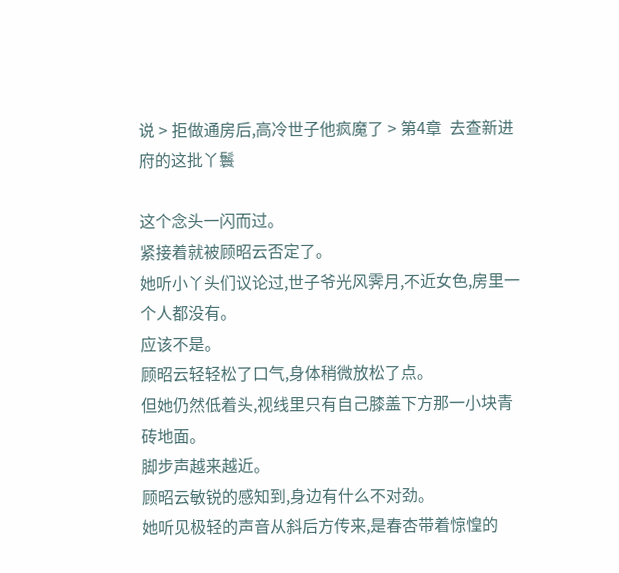说 > 拒做通房后,高冷世子他疯魔了 > 第4章  去查新进府的这批丫鬟

这个念头一闪而过。
紧接着就被顾昭云否定了。
她听小丫头们议论过,世子爷光风霁月,不近女色,房里一个人都没有。
应该不是。
顾昭云轻轻松了口气,身体稍微放松了点。
但她仍然低着头,视线里只有自己膝盖下方那一小块青砖地面。
脚步声越来越近。
顾昭云敏锐的感知到,身边有什么不对劲。
她听见极轻的声音从斜后方传来,是春杏带着惊惶的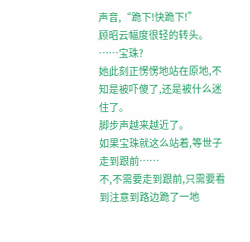声音,“跪下!快跪下!”
顾昭云幅度很轻的转头。
……宝珠?
她此刻正愣愣地站在原地,不知是被吓傻了,还是被什么迷住了。
脚步声越来越近了。
如果宝珠就这么站着,等世子走到跟前……
不,不需要走到跟前,只需要看到注意到路边跪了一地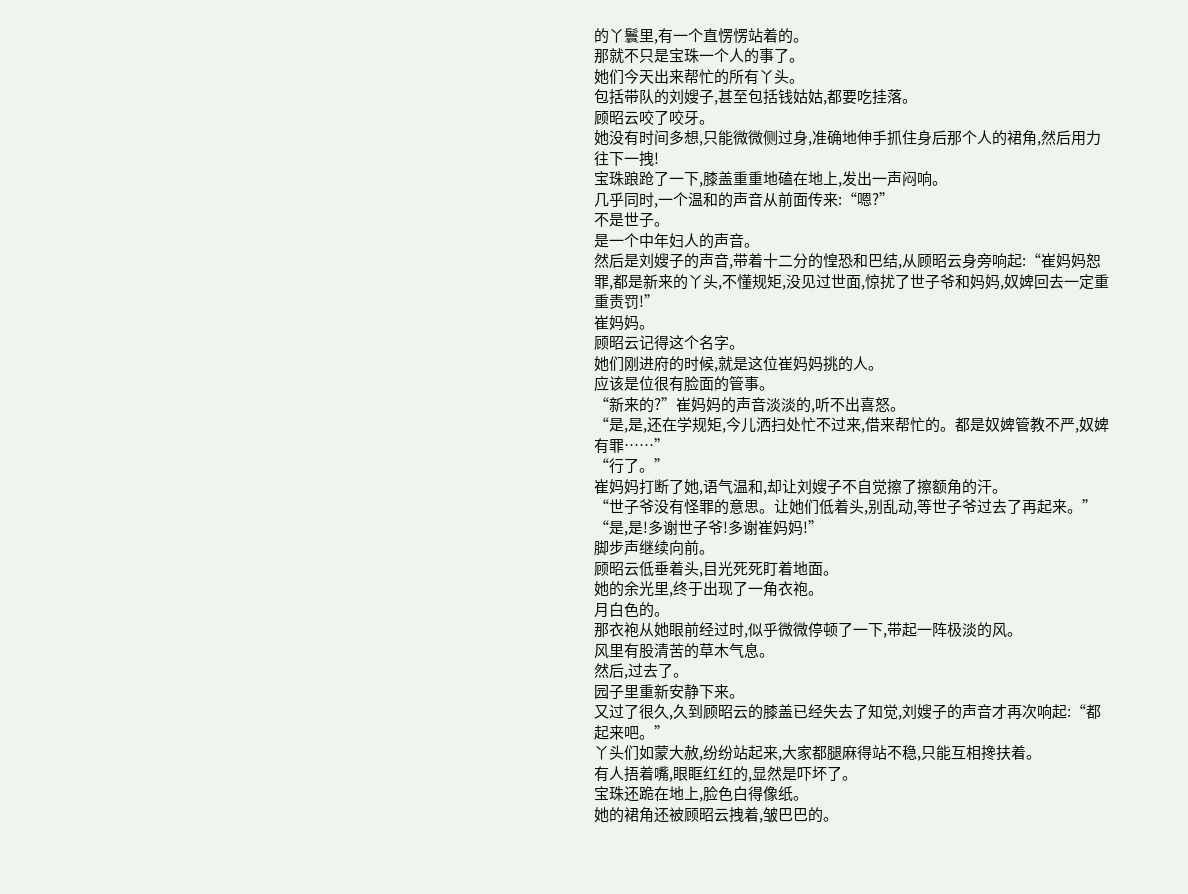的丫鬟里,有一个直愣愣站着的。
那就不只是宝珠一个人的事了。
她们今天出来帮忙的所有丫头。
包括带队的刘嫂子,甚至包括钱姑姑,都要吃挂落。
顾昭云咬了咬牙。
她没有时间多想,只能微微侧过身,准确地伸手抓住身后那个人的裙角,然后用力往下一拽!
宝珠踉跄了一下,膝盖重重地磕在地上,发出一声闷响。
几乎同时,一个温和的声音从前面传来:“嗯?”
不是世子。
是一个中年妇人的声音。
然后是刘嫂子的声音,带着十二分的惶恐和巴结,从顾昭云身旁响起:“崔妈妈恕罪,都是新来的丫头,不懂规矩,没见过世面,惊扰了世子爷和妈妈,奴婢回去一定重重责罚!”
崔妈妈。
顾昭云记得这个名字。
她们刚进府的时候,就是这位崔妈妈挑的人。
应该是位很有脸面的管事。
“新来的?”崔妈妈的声音淡淡的,听不出喜怒。
“是,是,还在学规矩,今儿洒扫处忙不过来,借来帮忙的。都是奴婢管教不严,奴婢有罪……”
“行了。”
崔妈妈打断了她,语气温和,却让刘嫂子不自觉擦了擦额角的汗。
“世子爷没有怪罪的意思。让她们低着头,别乱动,等世子爷过去了再起来。”
“是,是!多谢世子爷!多谢崔妈妈!”
脚步声继续向前。
顾昭云低垂着头,目光死死盯着地面。
她的余光里,终于出现了一角衣袍。
月白色的。
那衣袍从她眼前经过时,似乎微微停顿了一下,带起一阵极淡的风。
风里有股清苦的草木气息。
然后,过去了。
园子里重新安静下来。
又过了很久,久到顾昭云的膝盖已经失去了知觉,刘嫂子的声音才再次响起:“都起来吧。”
丫头们如蒙大赦,纷纷站起来,大家都腿麻得站不稳,只能互相搀扶着。
有人捂着嘴,眼眶红红的,显然是吓坏了。
宝珠还跪在地上,脸色白得像纸。
她的裙角还被顾昭云拽着,皱巴巴的。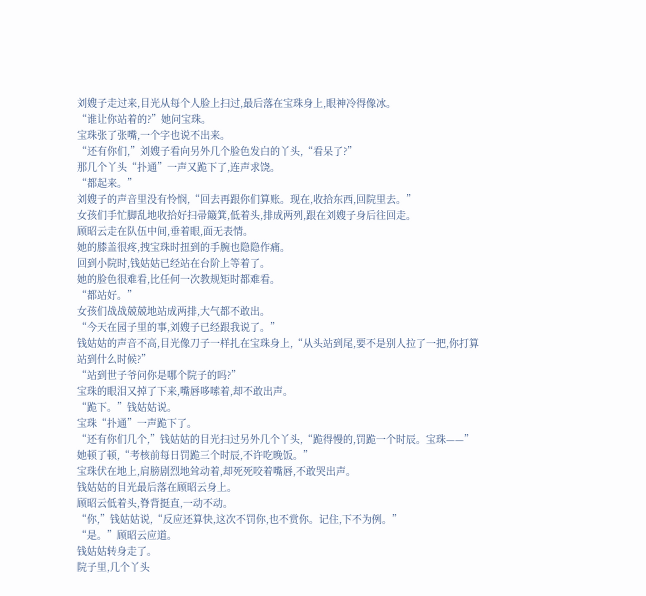刘嫂子走过来,目光从每个人脸上扫过,最后落在宝珠身上,眼神冷得像冰。
“谁让你站着的?”她问宝珠。
宝珠张了张嘴,一个字也说不出来。
“还有你们,”刘嫂子看向另外几个脸色发白的丫头,“看呆了?”
那几个丫头“扑通”一声又跪下了,连声求饶。
“都起来。”
刘嫂子的声音里没有怜悯,“回去再跟你们算账。现在,收拾东西,回院里去。”
女孩们手忙脚乱地收拾好扫帚簸箕,低着头,排成两列,跟在刘嫂子身后往回走。
顾昭云走在队伍中间,垂着眼,面无表情。
她的膝盖很疼,拽宝珠时扭到的手腕也隐隐作痛。
回到小院时,钱姑姑已经站在台阶上等着了。
她的脸色很难看,比任何一次教规矩时都难看。
“都站好。”
女孩们战战兢兢地站成两排,大气都不敢出。
“今天在园子里的事,刘嫂子已经跟我说了。”
钱姑姑的声音不高,目光像刀子一样扎在宝珠身上,“从头站到尾,要不是别人拉了一把,你打算站到什么时候?”
“站到世子爷问你是哪个院子的吗?”
宝珠的眼泪又掉了下来,嘴唇哆嗦着,却不敢出声。
“跪下。”钱姑姑说。
宝珠“扑通”一声跪下了。
“还有你们几个,”钱姑姑的目光扫过另外几个丫头,“跪得慢的,罚跪一个时辰。宝珠——”
她顿了顿,“考核前每日罚跪三个时辰,不许吃晚饭。”
宝珠伏在地上,肩膀剧烈地耸动着,却死死咬着嘴唇,不敢哭出声。
钱姑姑的目光最后落在顾昭云身上。
顾昭云低着头,脊背挺直,一动不动。
“你,”钱姑姑说,“反应还算快,这次不罚你,也不赏你。记住,下不为例。”
“是。”顾昭云应道。
钱姑姑转身走了。
院子里,几个丫头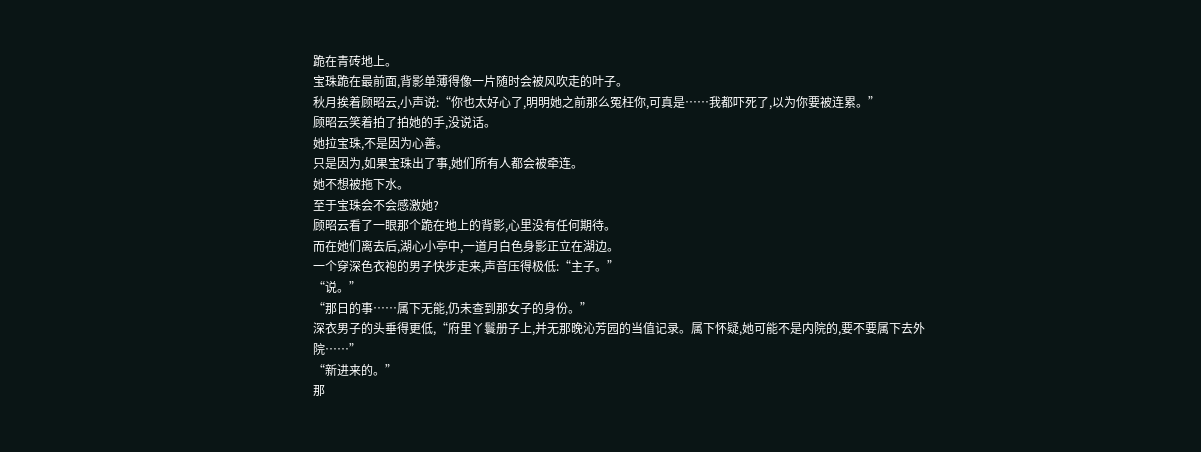跪在青砖地上。
宝珠跪在最前面,背影单薄得像一片随时会被风吹走的叶子。
秋月挨着顾昭云,小声说:“你也太好心了,明明她之前那么冤枉你,可真是……我都吓死了,以为你要被连累。”
顾昭云笑着拍了拍她的手,没说话。
她拉宝珠,不是因为心善。
只是因为,如果宝珠出了事,她们所有人都会被牵连。
她不想被拖下水。
至于宝珠会不会感激她?
顾昭云看了一眼那个跪在地上的背影,心里没有任何期待。
而在她们离去后,湖心小亭中,一道月白色身影正立在湖边。
一个穿深色衣袍的男子快步走来,声音压得极低:“主子。”
“说。”
“那日的事……属下无能,仍未查到那女子的身份。”
深衣男子的头垂得更低,“府里丫鬟册子上,并无那晚沁芳园的当值记录。属下怀疑,她可能不是内院的,要不要属下去外院……”
“新进来的。”
那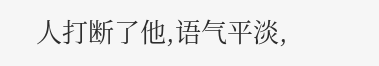人打断了他,语气平淡,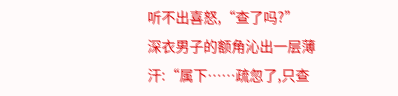听不出喜怒,“查了吗?”
深衣男子的额角沁出一层薄汗:“属下……疏忽了,只查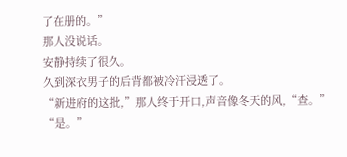了在册的。”
那人没说话。
安静持续了很久。
久到深衣男子的后背都被冷汗浸透了。
“新进府的这批,”那人终于开口,声音像冬天的风,“查。”
“是。”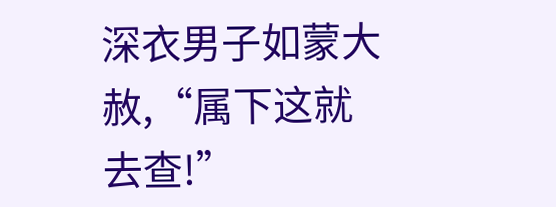深衣男子如蒙大赦,“属下这就去查!”